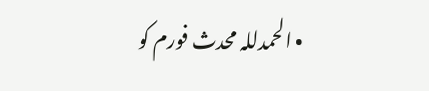• الحمدللہ محدث فورم کو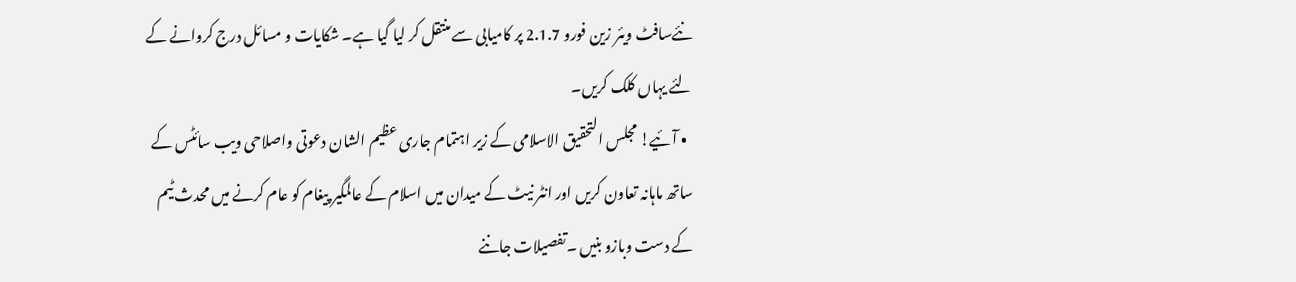نئےسافٹ ویئر زین فورو 2.1.7 پر کامیابی سے منتقل کر لیا گیا ہے۔ شکایات و مسائل درج کروانے کے لئے یہاں کلک کریں۔
  • آئیے! مجلس التحقیق الاسلامی کے زیر اہتمام جاری عظیم الشان دعوتی واصلاحی ویب سائٹس کے ساتھ ماہانہ تعاون کریں اور انٹر نیٹ کے میدان میں اسلام کے عالمگیر پیغام کو عام کرنے میں محدث ٹیم کے دست وبازو بنیں ۔تفصیلات جاننے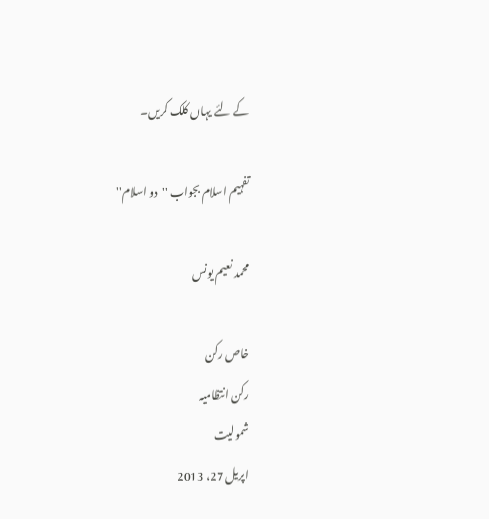کے لئے یہاں کلک کریں۔

تفہیم اسلام بجواب ''دو اسلام''

محمد نعیم یونس

خاص رکن
رکن انتظامیہ
شمولیت
اپریل 27، 2013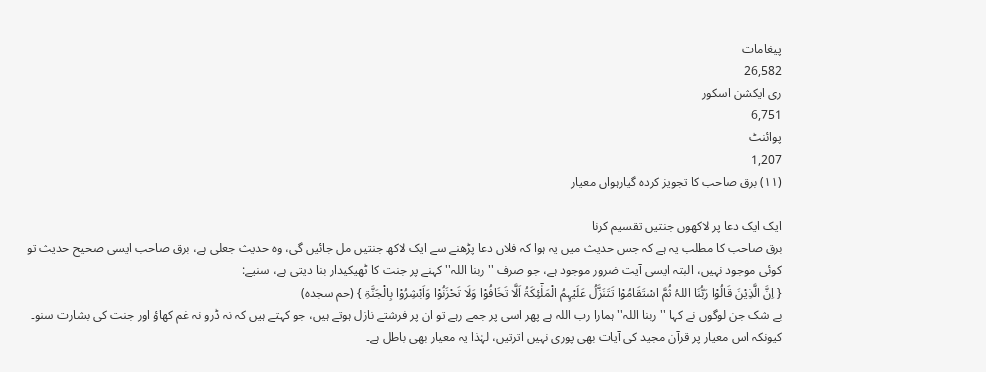پیغامات
26,582
ری ایکشن اسکور
6,751
پوائنٹ
1,207
(۱۱) برق صاحب کا تجویز کردہ گیارہواں معیار

ایک ایک دعا پر لاکھوں جنتیں تقسیم کرنا
برق صاحب کا مطلب یہ ہے کہ جس حدیث میں یہ ہوا کہ فلاں دعا پڑھنے سے ایک لاکھ جنتیں مل جائیں گی، وہ حدیث جعلی ہے، برق صاحب ایسی صحیح حدیث تو کوئی موجود نہیں، البتہ ایسی آیت ضرور موجود ہے، جو صرف '' ربنا اللہ'' کہنے پر جنت کا ٹھیکیدار بنا دیتی ہے، سنیے:
{ اِنَّ الَّذِیْنَ قَالُوْا رَبُّنَا اللہُ ثُمَّ اسْتَقَامُوْا تَتَنَزَّلُ عَلَیْہِمُ الْمَلٰٓئِکَۃُ اَلَّا تَخَافُوْا وَلَا تَحْزَنُوْا وَاَبْشِرُوْا بِالْجَنَّۃِ } (حم سجدہ)
بے شک جن لوگوں نے کہا '' ربنا اللہ'' ہمارا رب اللہ ہے پھر اسی پر جمے رہے تو ان پر فرشتے نازل ہوتے ہیں، جو کہتے ہیں کہ نہ ڈرو نہ غم کھاؤ اور جنت کی بشارت سنو۔
کیونکہ اس معیار پر قرآن مجید کی آیات بھی پوری نہیں اترتیں، لہٰذا یہ معیار بھی باطل ہے۔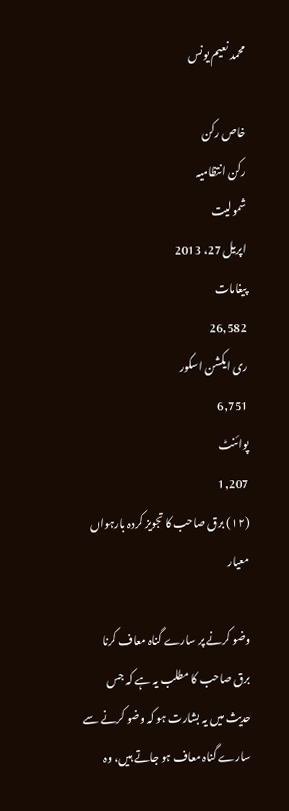محمد نعیم یونس

خاص رکن
رکن انتظامیہ
شمولیت
اپریل 27، 2013
پیغامات
26,582
ری ایکشن اسکور
6,751
پوائنٹ
1,207
(۱۲) برق صاحب کا تجویز کردہ بارہواں معیار

وضو کرنے پر سارے گناہ معاف کرنا
برق صاحب کا مطلب یہ ہے کہ جس حدیث میں یہ بشارت ہو کہ وضو کرنے سے سارے گناہ معاف ہو جاتے ہیں، وہ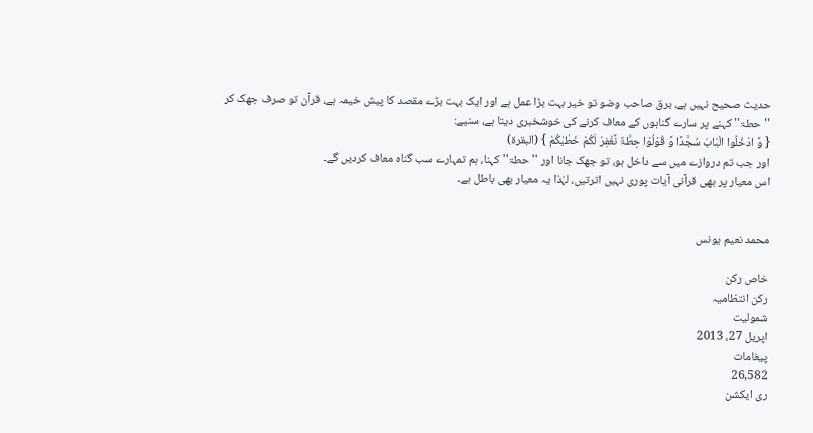حدیث صحیح نہیں ہے، برق صاحب وضو تو خیر بہت بڑا عمل ہے اور ایک بہت بڑے مقصد کا پیش خیمہ ہے، قرآن تو صرف جھک کر ''حطۃ'' کہنے پر سارے گناہوں کے معاف کرنے کی خوشخبری دیتا ہے، سنیے:
{ وَّ ادْخُلُوا الْبَابَ سُجَّدًا وَّ قُوْلُوْا حِطَّۃٌ نَّغْفِرْ لَکُمْ خَطٰیٰکُمْ } (البقرۃ)
اور جب تم دروازے میں سے داخل ہو، تو جھک جانا اور '' حطۃ'' کہنا، ہم تمہارے سب گناہ معاف کردیں گے۔
اس معیار پر بھی قرآنی آیات پوری نہیں اترتیں، لہٰذا یہ معیار بھی باطل ہے۔


محمد نعیم یونس

خاص رکن
رکن انتظامیہ
شمولیت
اپریل 27، 2013
پیغامات
26,582
ری ایکشن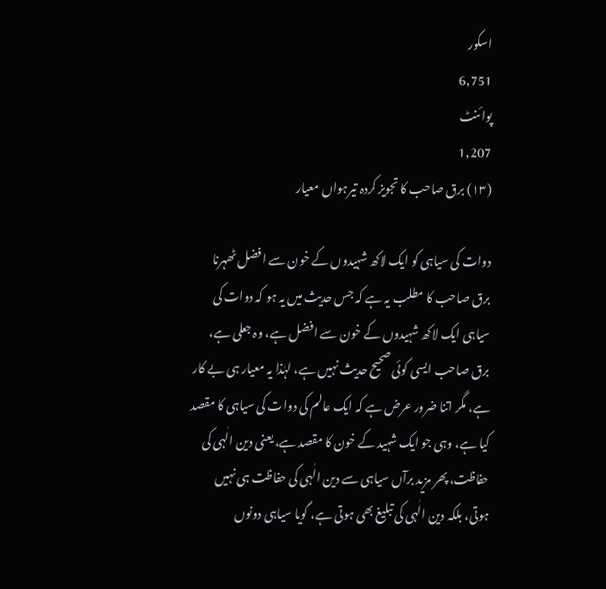اسکور
6,751
پوائنٹ
1,207
(۱۳) برق صاحب کا تجویز کردہ تیرہواں معیار

دوات کی سیاہی کو ایک لاکھ شہیدوں کے خون سے افضل ٹھہرنا
برق صاحب کا مطلب یہ ہے کہ جس حدیث میں یہ ہو کہ دوات کی سیاہی ایک لاکھ شہیدوں کے خون سے افضل ہے، وہ جعلی ہے، برق صاحب ایسی کوئی صحیح حدیث نہیں ہے، لہٰذا یہ معیار ہی بے کار ہے، مگر اتنا ضرور عرض ہے کہ ایک عالم کی دوات کی سیاہی کا مقصد کیا ہے، وہی جو ایک شہید کے خون کا مقصد ہے، یعنی دین الٰہی کی حفاظت، پھر مزید برآں سیاہی سے دین الٰہی کی حفاظت ہی نہیں ہوتی، بلکہ دین الٰہی کی تبلیغ بھی ہوتی ہے، گویا سیاہی دونوں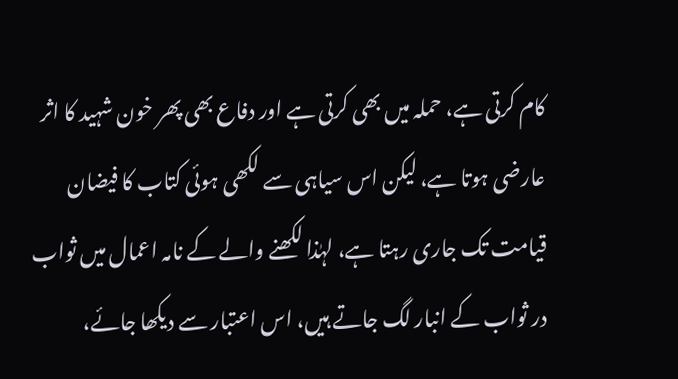کام کرتی ہے، حملہ میں بھی کرتی ہے اور دفاع بھی پھر خون شہید کا اثر عارضی ہوتا ہے، لیکن اس سیاہی سے لکھی ہوئی کتاب کا فیضان قیامت تک جاری رہتا ہے، لہٰذا لکھنے والے کے نامہ اعمال میں ثواب در ثواب کے انبار لگ جاتے ہیں، اس اعتبار سے دیکھا جائے،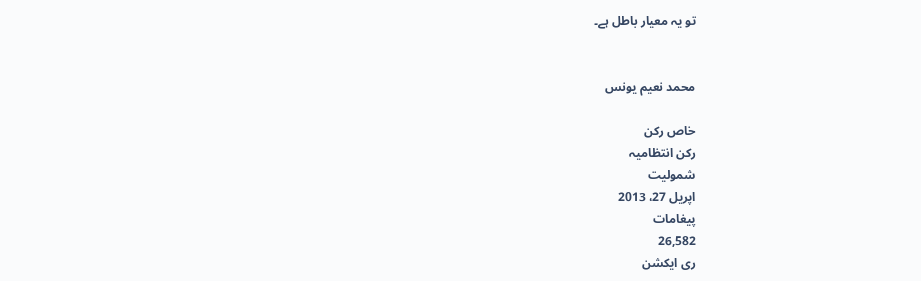تو یہ معیار باطل ہے۔


محمد نعیم یونس

خاص رکن
رکن انتظامیہ
شمولیت
اپریل 27، 2013
پیغامات
26,582
ری ایکشن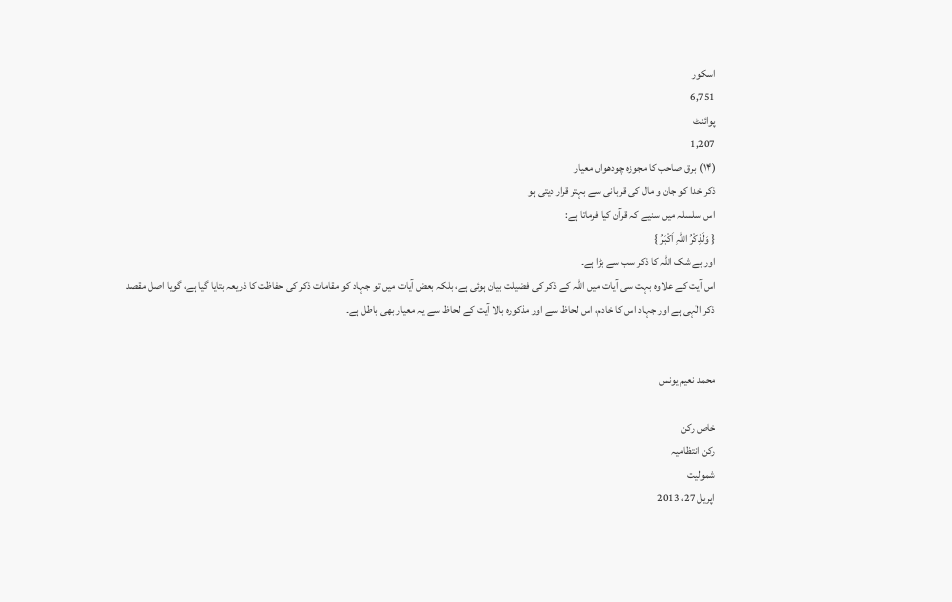اسکور
6,751
پوائنٹ
1,207
(۱۴) برق صاحب کا مجوزہ چودھواں معیار
ذکر خدا کو جان و مال کی قربانی سے بہتر قرار دیتی ہو
اس سلسلہ میں سنیے کہ قرآن کیا فرماتا ہے:
{ وَلَذِکْرُ اللہِ اَکْبَرُ }
اور بے شک اللہ کا ذکر سب سے بڑا ہے۔
اس آیت کے علاوہ بہت سی آیات میں اللہ کے ذکر کی فضیلت بیان ہوئی ہے، بلکہ بعض آیات میں تو جہاد کو مقامات ذکر کی حفاظت کا ذریعہ بتایا گیا ہے، گویا اصل مقصد ذکر الٰہی ہے اور جہاد اس کا خادم، اس لحاظ سے اور مذکورہ بالا آیت کے لحاظ سے یہ معیار بھی باطل ہے۔


محمد نعیم یونس

خاص رکن
رکن انتظامیہ
شمولیت
اپریل 27، 2013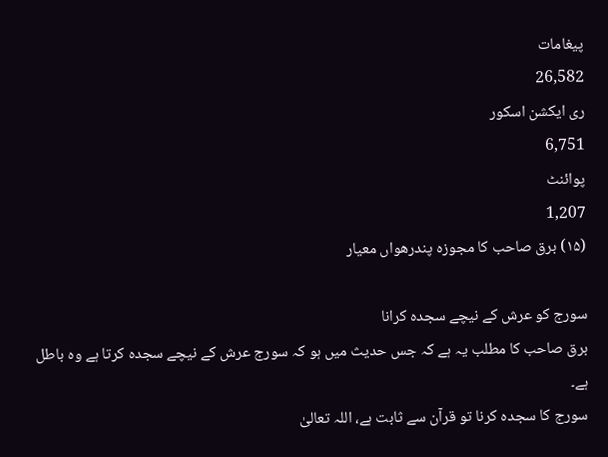پیغامات
26,582
ری ایکشن اسکور
6,751
پوائنٹ
1,207
(۱۵) برق صاحب کا مجوزہ پندرھواں معیار

سورج کو عرش کے نیچے سجدہ کرانا
برق صاحب کا مطلب یہ ہے کہ جس حدیث میں ہو کہ سورج عرش کے نیچے سجدہ کرتا ہے وہ باطل ہے۔
سورج کا سجدہ کرنا تو قرآن سے ثابت ہے، اللہ تعالیٰ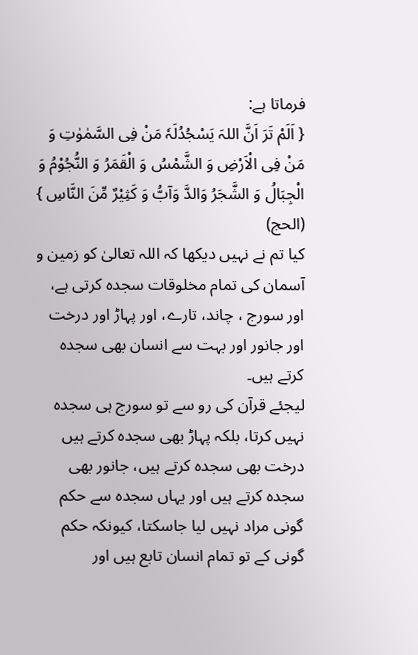فرماتا ہے:
{ اَلَمْ تَرَ اَنَّ اللہَ یَسْجُدُلَہٗ مَنْ فِی السَّمٰوٰتِ وَ مَنْ فِی الْاَرْضِ وَ الشَّمْسُ وَ الْقَمَرُ وَ النُّجُوْمُ وَ الْجِبَالُ وَ الشَّجَرُ وَالدَّ وَآبُّ وَ کَثِیْرٌ مِّنَ النَّاسِ } (الحج)
کیا تم نے نہیں دیکھا کہ اللہ تعالیٰ کو زمین و آسمان کی تمام مخلوقات سجدہ کرتی ہے، اور سورج ، چاند، تارے، اور پہاڑ اور درخت اور جانور اور بہت سے انسان بھی سجدہ کرتے ہیں۔
لیجئے قرآن کی رو سے تو سورج ہی سجدہ نہیں کرتا، بلکہ پہاڑ بھی سجدہ کرتے ہیں درخت بھی سجدہ کرتے ہیں، جانور بھی سجدہ کرتے ہیں اور یہاں سجدہ سے حکم گونی مراد نہیں لیا جاسکتا، کیونکہ حکم گونی کے تو تمام انسان تابع ہیں اور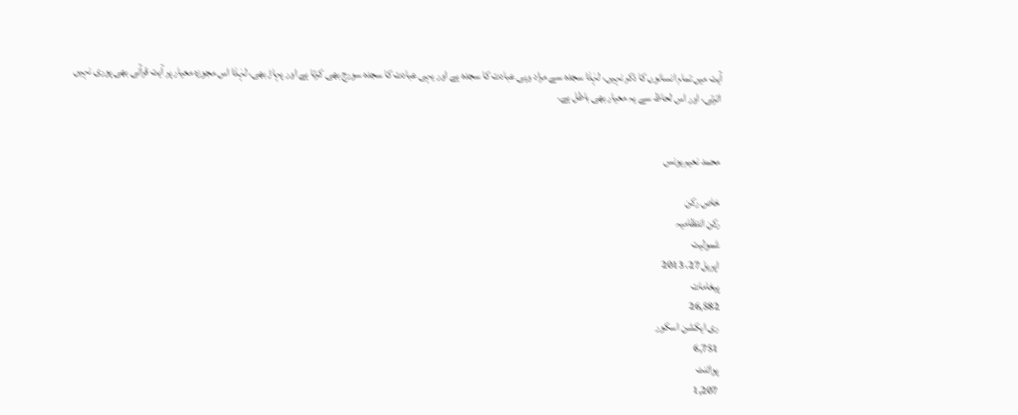آیت میں تمام انسانوں کا ذکر نہیں، لہٰذا سجدہ سے مراد وہی عبادت کا سجدہ ہے اور یہی عبادت کا سجدہ سورج بھی کرتا ہے اور پہاڑ بھی، لہٰذا اس مجوزہ معیار پر آیت قرآنی بھی پوری نہیں اترتی، اور اس لحاظ سے یہ معیار بھی باطل ہے۔


محمد نعیم یونس

خاص رکن
رکن انتظامیہ
شمولیت
اپریل 27، 2013
پیغامات
26,582
ری ایکشن اسکور
6,751
پوائنٹ
1,207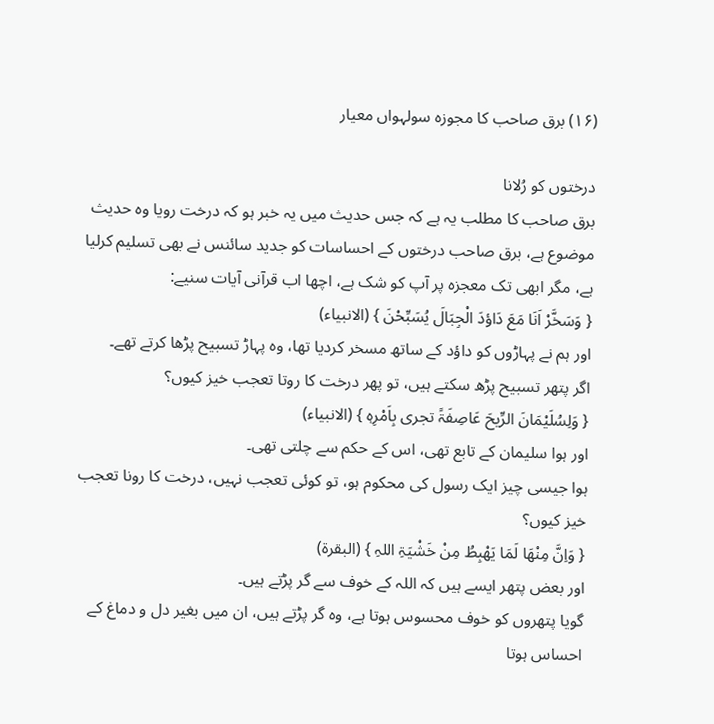(۱۶) برق صاحب کا مجوزہ سولہواں معیار

درختوں کو رُلانا
برق صاحب کا مطلب یہ ہے کہ جس حدیث میں یہ خبر ہو کہ درخت رویا وہ حدیث موضوع ہے، برق صاحب درختوں کے احساسات کو جدید سائنس نے بھی تسلیم کرلیا ہے، مگر ابھی تک معجزہ پر آپ کو شک ہے، اچھا اب قرآنی آیات سنیے:
{ وَسَخَّرْ اَنَا مَعَ دَاؤدَ الْجِبَالَ یُسَبِّحْنَ } (الانبیاء)
اور ہم نے پہاڑوں کو داؤد کے ساتھ مسخر کردیا تھا، وہ پہاڑ تسبیح پڑھا کرتے تھے۔
اگر پتھر تسبیح پڑھ سکتے ہیں، تو پھر درخت کا روتا تعجب خیز کیوں؟
{ وَلِسُلَیْمَانَ الرِّیحَ عَاصِفَۃً تجری بِاَمْرِہٖ } (الانبیاء)
اور ہوا سلیمان کے تابع تھی، اس کے حکم سے چلتی تھی۔
ہوا جیسی چیز ایک رسول کی محکوم ہو، تو کوئی تعجب نہیں، درخت کا رونا تعجب خیز کیوں؟
{ وَاِنَّ مِنْھَا لَمَا یَھْبِطُ مِنْ خَشْیَۃِ اللہِ } (البقرۃ)
اور بعض پتھر ایسے ہیں کہ اللہ کے خوف سے گر پڑتے ہیں۔
گویا پتھروں کو خوف محسوس ہوتا ہے، وہ گر پڑتے ہیں، ان میں بغیر دل و دماغ کے احساس ہوتا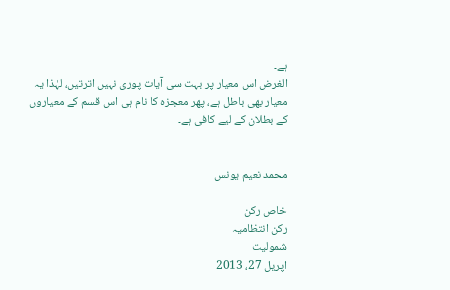ہے۔
الغرض اس معیار پر بہت سی آیات پوری نہیں اترتیں، لہٰذا یہ معیار بھی باطل ہے، پھر معجزہ کا نام ہی اس قسم کے معیاروں کے بطلان کے لیے کافی ہے۔


محمد نعیم یونس

خاص رکن
رکن انتظامیہ
شمولیت
اپریل 27، 2013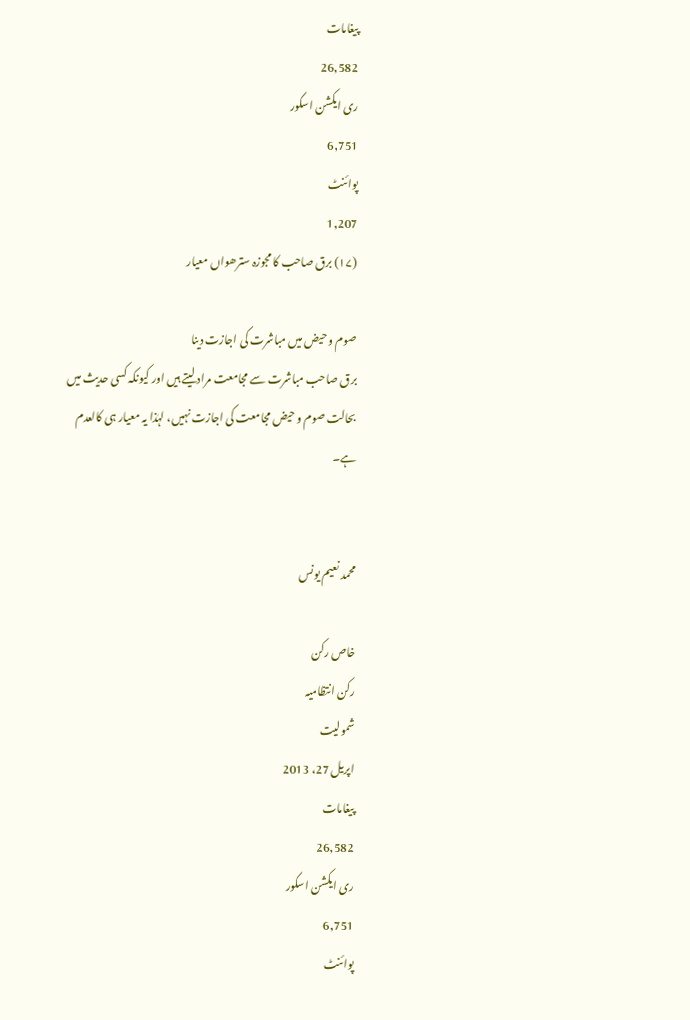پیغامات
26,582
ری ایکشن اسکور
6,751
پوائنٹ
1,207
(۱۷) برق صاحب کا مجوزہ سترھواں معیار

صوم و حیض میں مباشرت کی اجازت دینا
برق صاحب مباشرت سے مجامعت مراد لیتے ہیں اور کیونکہ کسی حدیث میں بحالت صوم و حیض مجامعت کی اجازت نہیں، لہٰذا یہ معیار ہی کالعدم ہے۔


محمد نعیم یونس

خاص رکن
رکن انتظامیہ
شمولیت
اپریل 27، 2013
پیغامات
26,582
ری ایکشن اسکور
6,751
پوائنٹ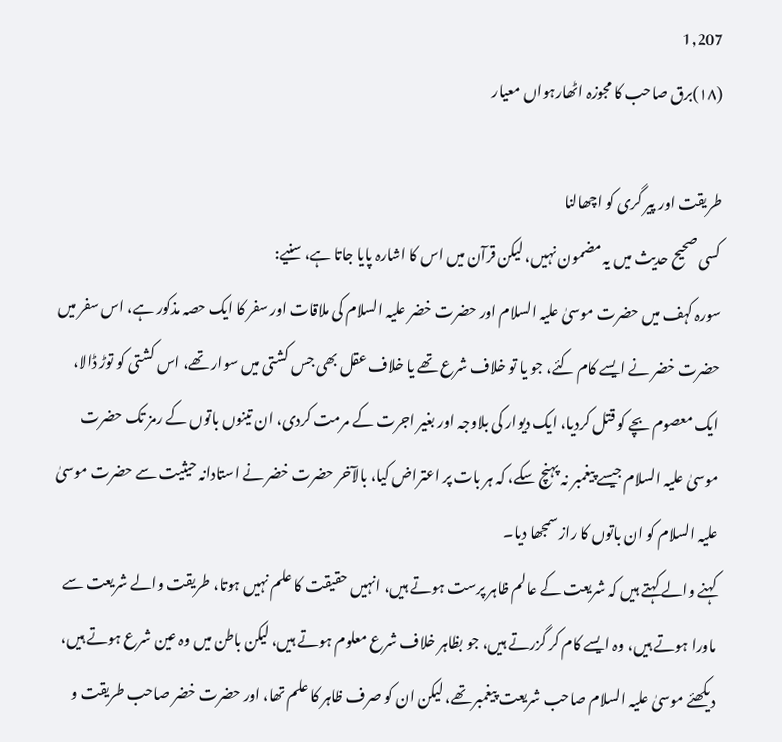1,207
(۱۸)برق صاحب کا مجوزہ اٹھارہواں معیار

طریقت اور پیر گری کو اچھالنا
کسی صحیح حدیث میں یہ مضمون نہیں، لیکن قرآن میں اس کا اشارہ پایا جاتا ہے، سنیے:
سورہ کہف میں حضرت موسیٰ علیہ السلام اور حضرت خضر علیہ السلام کی ملاقات اور سفر کا ایک حصہ مذکور ہے، اس سفر میں حضرت خضر نے ایسے کام کئے، جو یا تو خلاف شرع تھے یا خلاف عقل بھی جس کشتی میں سوار تھے، اس کشتی کو توڑ ڈالا، ایک معصوم بچے کو قتل کردیا، ایک دیوار کی بلاوجہ اور بغیر اجرت کے مرمت کردی، ان تینوں باتوں کے رمز تک حضرت موسیٰ علیہ السلام جیسے پیغمبر نہ پہنچ سکے، کہ ہر بات پر اعتراض کیا، بالآخر حضرت خضر نے استادانہ حیثیت سے حضرت موسیٰ علیہ السلام کو ان باتوں کا راز سمجھا دیا۔
کہنے والے کہتے ہیں کہ شریعت کے عالم ظاہر پرست ہوتے ہیں، انہیں حقیقت کا علم نہیں ہوتا، طریقت والے شریعت سے ماورا ہوتے ہیں، وہ ایسے کام کر گزرتے ہیں، جو بظاہر خلاف شرع معلوم ہوتے ہیں، لیکن باطن میں وہ عین شرع ہوتے ہیں، دیکھئے موسیٰ علیہ السلام صاحب شریعت پیغمبر تھے، لیکن ان کو صرف ظاہر کا علم تھا، اور حضرت خضر صاحب طریقت و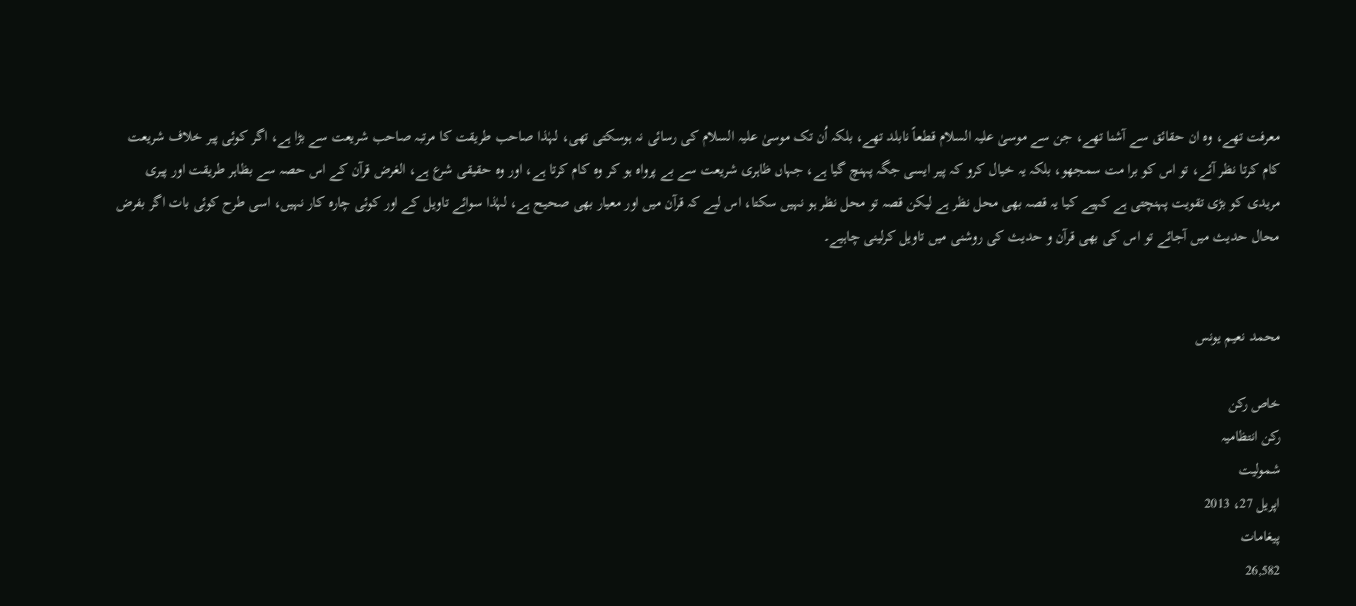معرفت تھے، وہ ان حقائق سے آشنا تھے، جن سے موسیٰ علیہ السلام قطعاً نابلد تھے، بلکہ اُن تک موسیٰ علیہ السلام کی رسائی نہ ہوسکتی تھی، لہٰذا صاحب طریقت کا مرتبہ صاحب شریعت سے بڑا ہے، اگر کوئی پیر خلاف شریعت کام کرتا نظر آئے، تو اس کو برا مت سمجھو، بلکہ یہ خیال کرو کہ پیر ایسی جگہ پہنچ گیا ہے، جہاں ظاہری شریعت سے بے پرواہ ہو کر وہ کام کرتا ہے، اور وہ حقیقی شرع ہے، الغرض قرآن کے اس حصہ سے بظاہر طریقت اور پیری مریدی کو بڑی تقویت پہنچتی ہے کہیے کیا یہ قصہ بھی محل نظر ہے لیکن قصہ تو محل نظر ہو نہیں سکتا، اس لیے کہ قرآن میں اور معیار بھی صحیح ہے، لہٰذا سوائے تاویل کے اور کوئی چارہ کار نہیں، اسی طرح کوئی بات اگر بفرض محال حدیث میں آجائے تو اس کی بھی قرآن و حدیث کی روشنی میں تاویل کرلینی چاہیے۔


محمد نعیم یونس

خاص رکن
رکن انتظامیہ
شمولیت
اپریل 27، 2013
پیغامات
26,582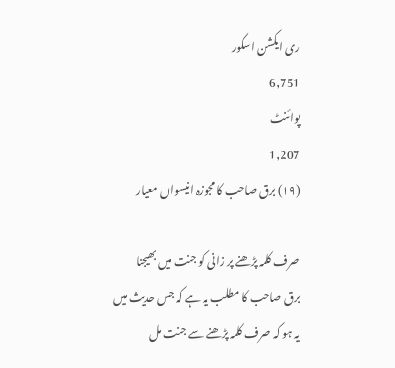ری ایکشن اسکور
6,751
پوائنٹ
1,207
(۱۹) برق صاحب کا مجوزہ انیسواں معیار

صرف کلمہ پڑھنے پر زانی کو جنت میں بھیجنا
برق صاحب کا مطلب یہ ہے کہ جس حدیث میں یہ ہو کہ صرف کلمہ پڑھنے سے جنت مل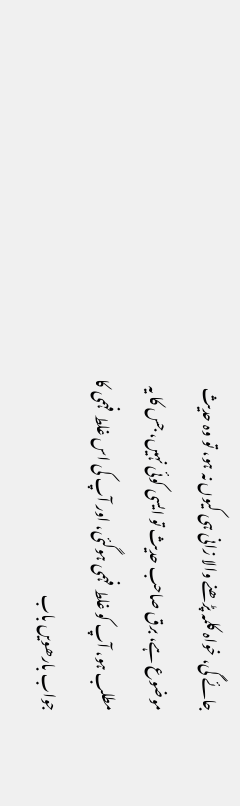جائے گی، خواہ کلمہ پڑھنے والا زانی ہی کیوں نہ ہو، تو وہ حدیث موضوع ہے، برق صاحب حدیث تو ایسی کوئی نہیں، جس کا یہ مطلب ہو، آپ کو غلط فہمی ہوگئی، اور آپ کی اس غلط فہمی کا جواب بارھویں باب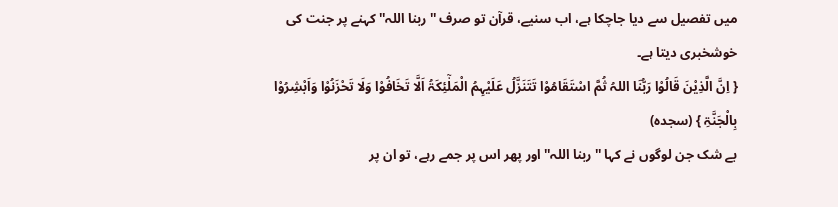میں تفصیل سے دیا جاچکا ہے، اب سنیے، قرآن تو صرف '' ربنا اللہ'' کہنے پر جنت کی خوشخبری دیتا ہے۔
{ اِنَّ الَّذِیْنَ قَالُوْا رَبُّنَا اللہُ ثُمَّ اسْتَقَامُوْا تَتَنَزَّلُ عَلَیْہِمُ الْمَلٰٓئِکَۃُ اَلَّا تَخَافُوْا وَلَا تَحْزَنُوْا وَاَبْشِرُوْا بِالْجَنَّۃِ } (سجدہ)
بے شک جن لوگوں نے کہا '' ربنا اللہ'' اور پھر اس پر جمے رہے، تو ان پر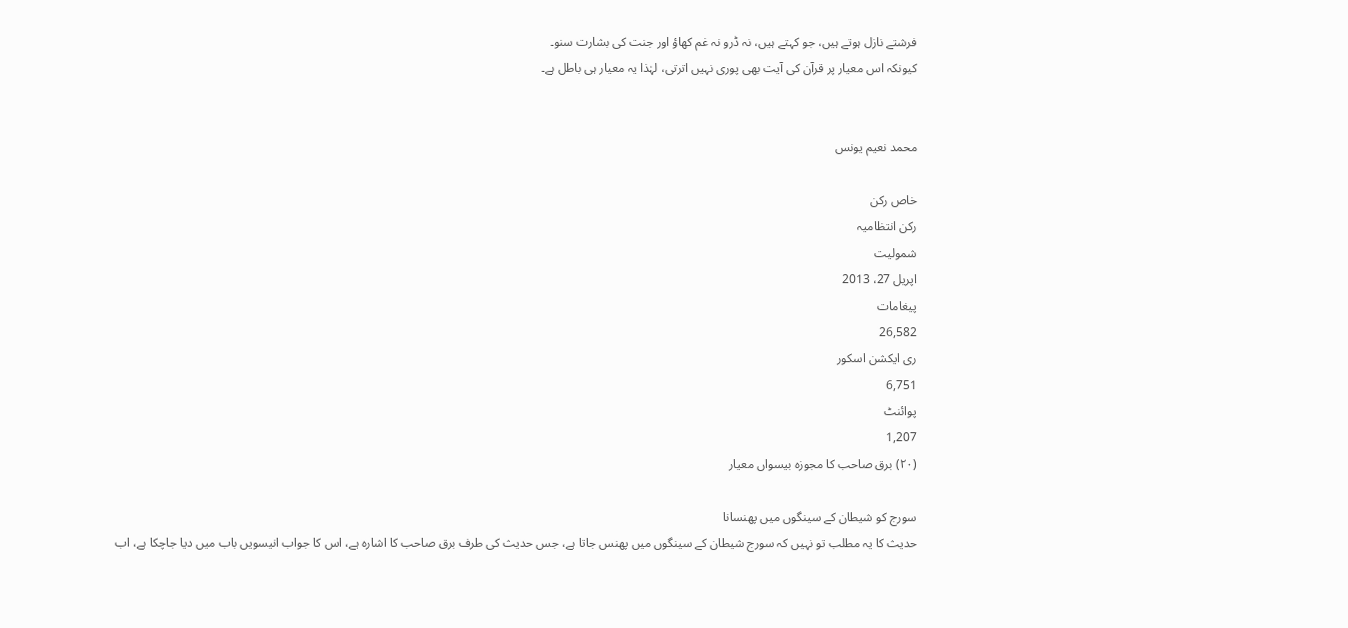فرشتے نازل ہوتے ہیں، جو کہتے ہیں، نہ ڈرو نہ غم کھاؤ اور جنت کی بشارت سنو۔
کیونکہ اس معیار پر قرآن کی آیت بھی پوری نہیں اترتی، لہٰذا یہ معیار ہی باطل ہے۔


محمد نعیم یونس

خاص رکن
رکن انتظامیہ
شمولیت
اپریل 27، 2013
پیغامات
26,582
ری ایکشن اسکور
6,751
پوائنٹ
1,207
(۲۰) برق صاحب کا مجوزہ بیسواں معیار

سورج کو شیطان کے سینگوں میں پھنسانا
حدیث کا یہ مطلب تو نہیں کہ سورج شیطان کے سینگوں میں پھنس جاتا ہے، جس حدیث کی طرف برق صاحب کا اشارہ ہے، اس کا جواب انیسویں باب میں دیا جاچکا ہے، اب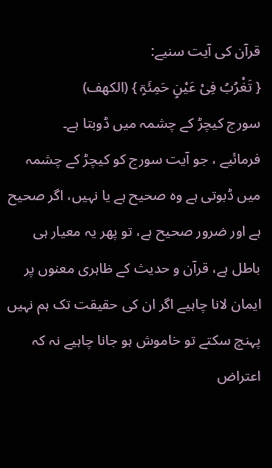قرآن کی آیت سنیے:
{ تَغْرُبُ فِیْ عَیْنٍ حَمِئَۃٍ } (الکھف)
سورج کیچڑ کے چشمہ میں ڈوبتا ہے۔
فرمائیے ، جو آیت سورج کو کیچڑ کے چشمہ میں ڈبوتی ہے وہ صحیح ہے یا نہیں، اگر صحیح ہے اور ضرور صحیح ہے، تو پھر یہ معیار ہی باطل ہے، قرآن و حدیث کے ظاہری معنوں پر ایمان لانا چاہیے اگر ان کی حقیقت تک ہم نہیں پہنچ سکتے تو خاموش ہو جانا چاہیے نہ کہ اعتراض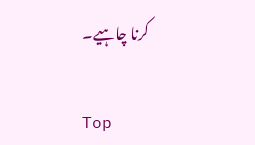کرنا چاہیے۔

Top